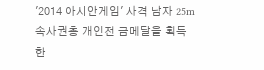'2014 아시안게임' 사격 남자 25m 속사권총 개인전 금메달을 획득한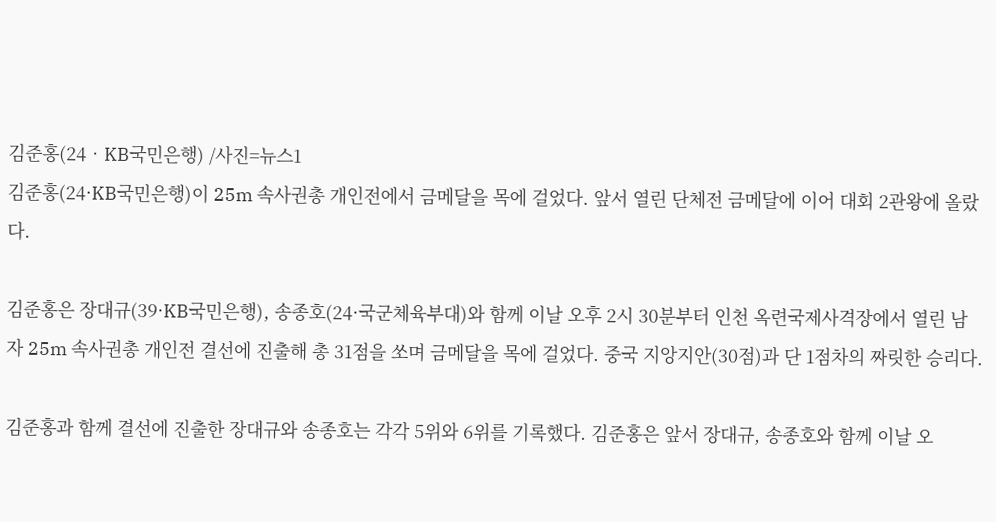김준홍(24‧KB국민은행) /사진=뉴스1
김준홍(24·KB국민은행)이 25m 속사권총 개인전에서 금메달을 목에 걸었다. 앞서 열린 단체전 금메달에 이어 대회 2관왕에 올랐다.

김준홍은 장대규(39·KB국민은행), 송종호(24·국군체육부대)와 함께 이날 오후 2시 30분부터 인천 옥련국제사격장에서 열린 남자 25m 속사권총 개인전 결선에 진출해 총 31점을 쏘며 금메달을 목에 걸었다. 중국 지앙지안(30점)과 단 1점차의 짜릿한 승리다.

김준홍과 함께 결선에 진출한 장대규와 송종호는 각각 5위와 6위를 기록했다. 김준홍은 앞서 장대규, 송종호와 함께 이날 오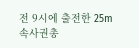전 9시에 출전한 25m 속사권총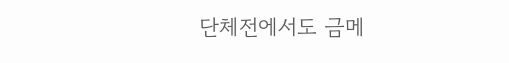단체전에서도 금메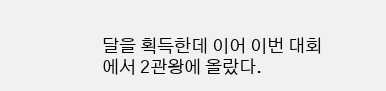달을 획득한데 이어 이번 대회에서 2관왕에 올랐다.